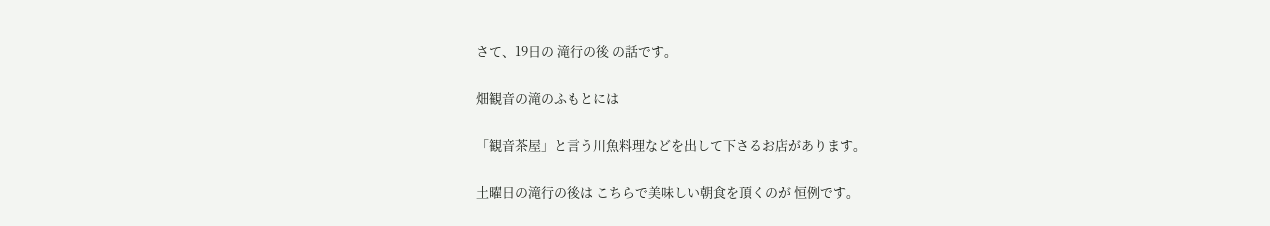さて、19日の 滝行の後 の話です。

畑観音の滝のふもとには

「観音茶屋」と言う川魚料理などを出して下さるお店があります。

土曜日の滝行の後は こちらで美味しい朝食を頂くのが 恒例です。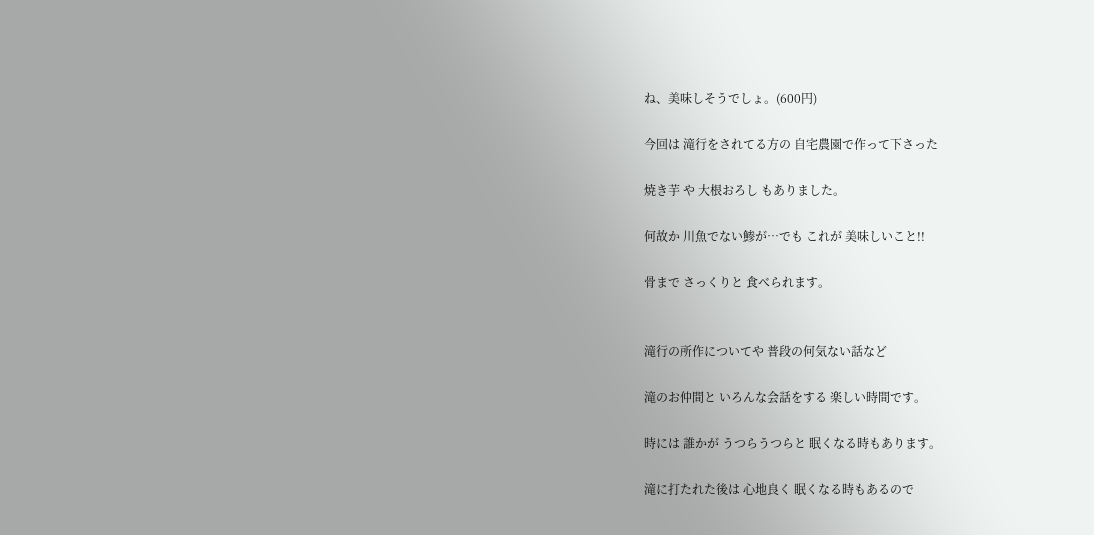ね、美味しそうでしょ。(600円)

今回は 滝行をされてる方の 自宅農園で作って下さった

焼き芋 や 大根おろし もありました。

何故か 川魚でない鯵が…でも これが 美味しいこと!!

骨まで さっくりと 食べられます。


滝行の所作についてや 普段の何気ない話など

滝のお仲間と いろんな会話をする 楽しい時間です。

時には 誰かが うつらうつらと 眠くなる時もあります。

滝に打たれた後は 心地良く 眠くなる時もあるので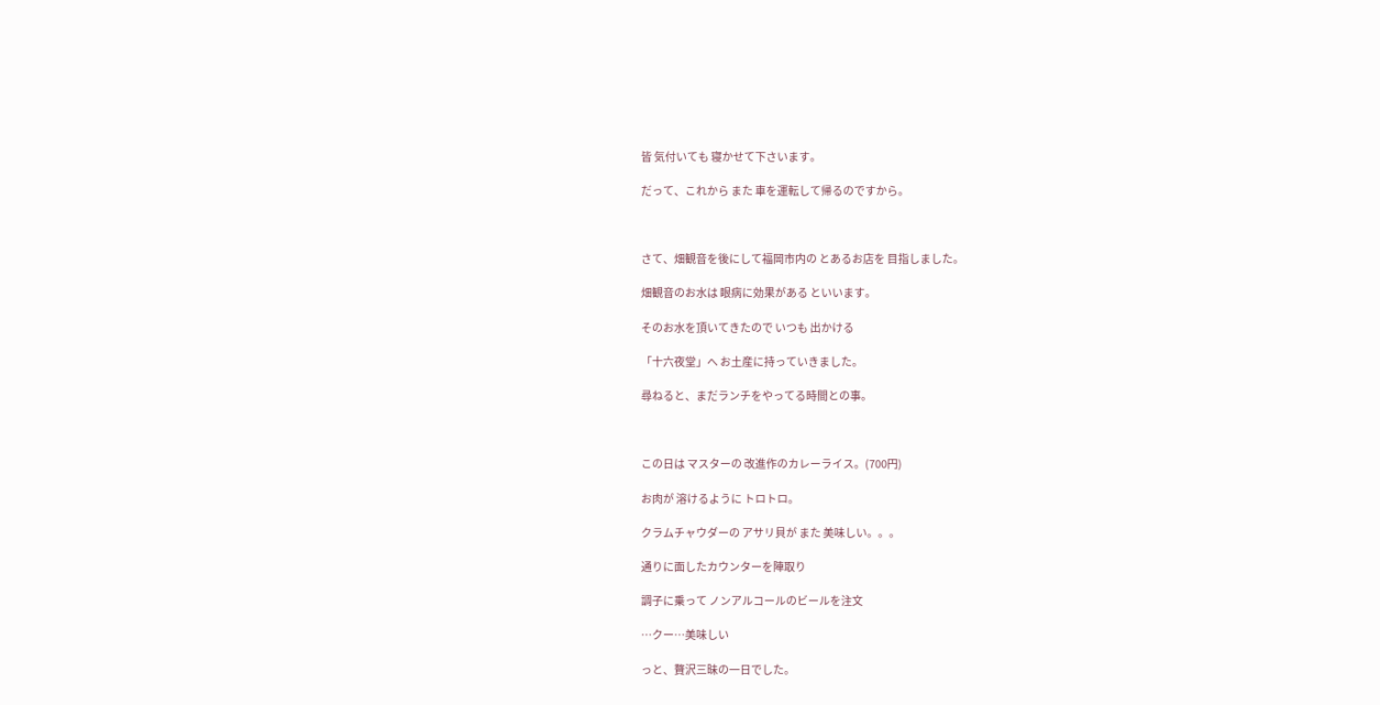皆 気付いても 寝かせて下さいます。

だって、これから また 車を運転して帰るのですから。



さて、畑観音を後にして福岡市内の とあるお店を 目指しました。

畑観音のお水は 眼病に効果がある といいます。

そのお水を頂いてきたので いつも 出かける

「十六夜堂」へ お土産に持っていきました。

尋ねると、まだランチをやってる時間との事。



この日は マスターの 改進作のカレーライス。(700円)

お肉が 溶けるように トロトロ。

クラムチャウダーの アサリ貝が また 美味しい。。。

通りに面したカウンターを陣取り

調子に乗って ノンアルコールのビールを注文

…クー…美味しい

っと、贅沢三昧の一日でした。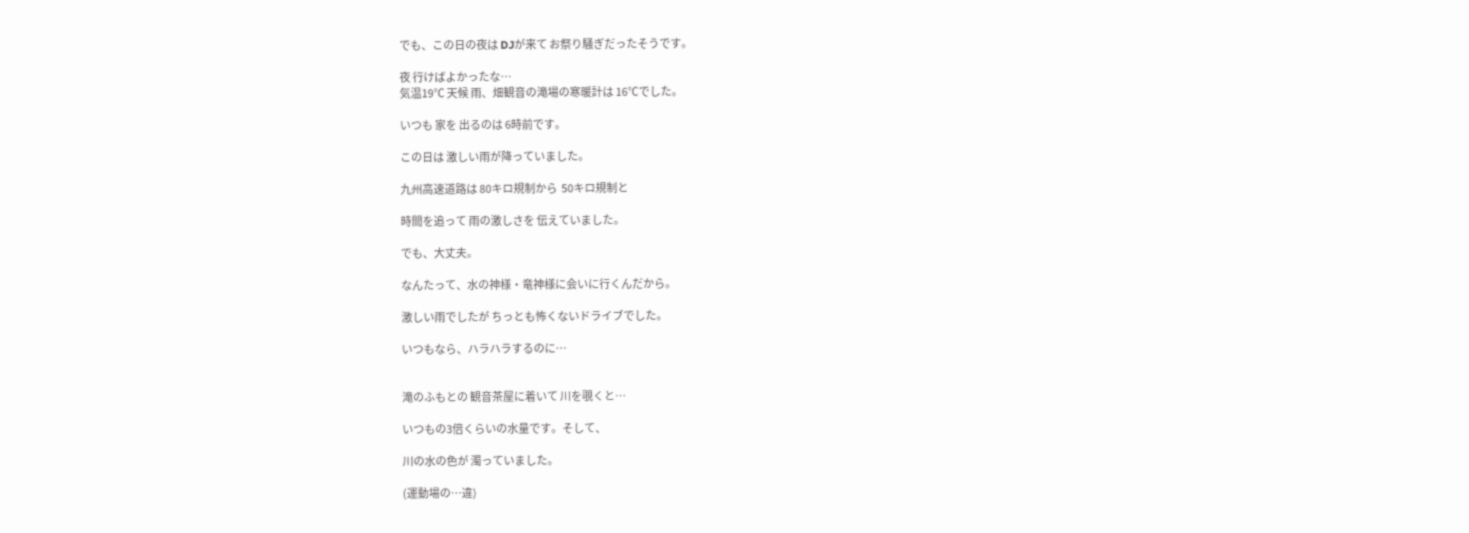でも、この日の夜は DJが来て お祭り騒ぎだったそうです。

夜 行けばよかったな…
気温19℃ 天候 雨、畑観音の滝場の寒暖計は 16℃でした。

いつも 家を 出るのは 6時前です。

この日は 激しい雨が降っていました。

九州高速道路は 80キロ規制から  50キロ規制と

時間を追って 雨の激しさを 伝えていました。

でも、大丈夫。

なんたって、水の神様・竜神様に会いに行くんだから。

激しい雨でしたが ちっとも怖くないドライブでした。

いつもなら、ハラハラするのに…


滝のふもとの 観音茶屋に着いて 川を覗くと…

いつもの3倍くらいの水量です。そして、

川の水の色が 濁っていました。

(運動場の…違)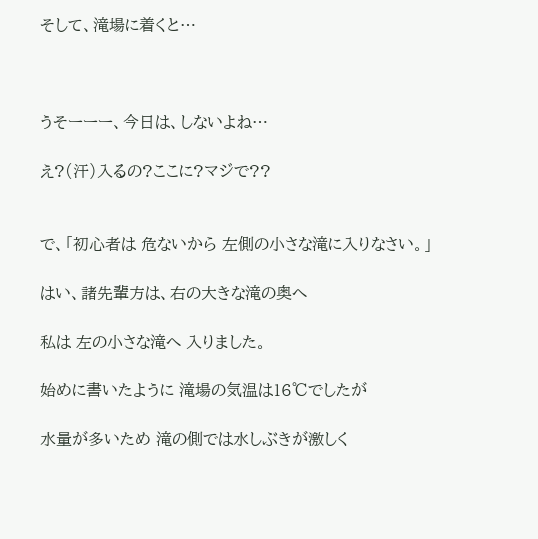そして、滝場に着くと…



うそーーー、今日は、しないよね…

え?(汗)入るの?ここに?マジで??


で、「初心者は 危ないから 左側の小さな滝に入りなさい。」

はい、諸先輩方は、右の大きな滝の奥へ

私は 左の小さな滝へ 入りました。

始めに書いたように 滝場の気温は16℃でしたが

水量が多いため 滝の側では水しぶきが激しく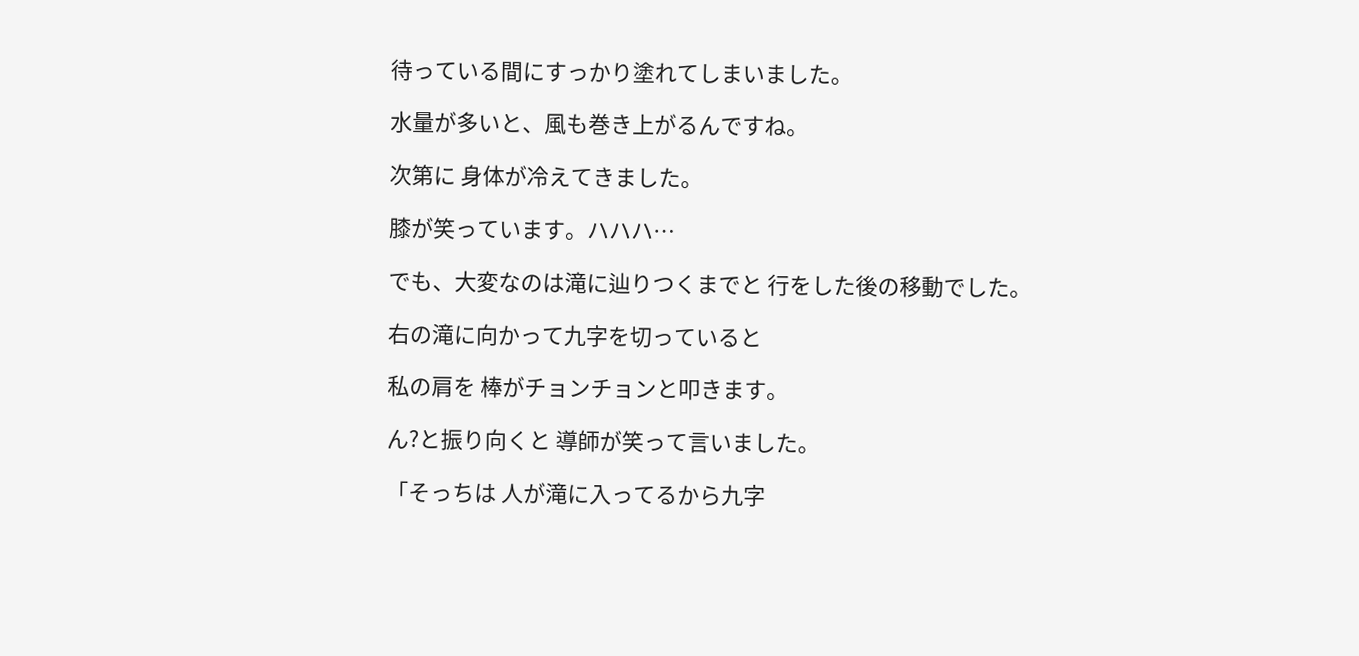待っている間にすっかり塗れてしまいました。

水量が多いと、風も巻き上がるんですね。

次第に 身体が冷えてきました。

膝が笑っています。ハハハ…

でも、大変なのは滝に辿りつくまでと 行をした後の移動でした。

右の滝に向かって九字を切っていると

私の肩を 棒がチョンチョンと叩きます。

ん?と振り向くと 導師が笑って言いました。

「そっちは 人が滝に入ってるから九字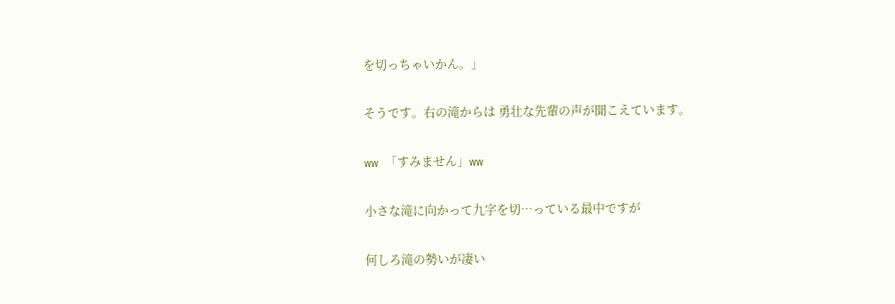を切っちゃいかん。」

そうです。右の滝からは 勇壮な先輩の声が聞こえています。

ww 「すみません」ww

小さな滝に向かって九字を切…っている最中ですが

何しろ滝の勢いが凄い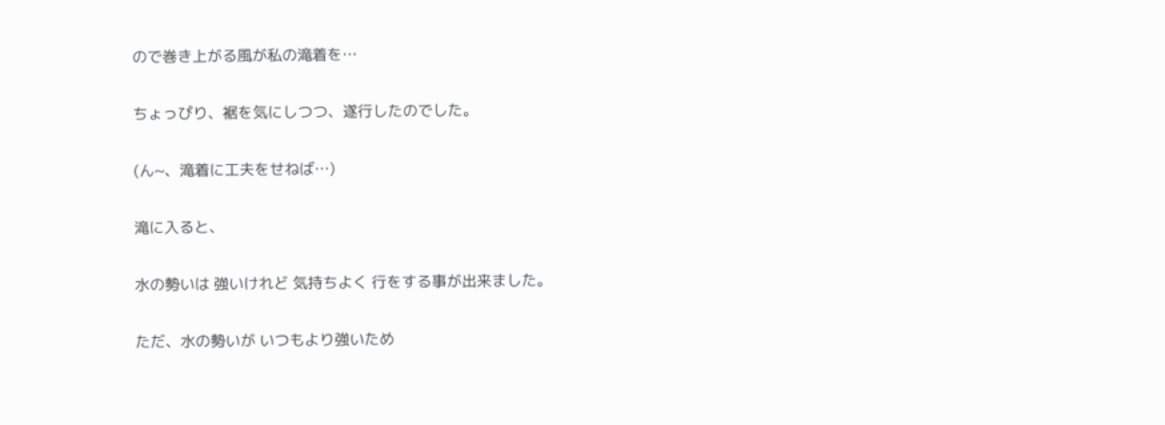ので巻き上がる風が私の滝着を…

ちょっぴり、裾を気にしつつ、遂行したのでした。

(ん~、滝着に工夫をせねば…)

滝に入ると、

水の勢いは 強いけれど 気持ちよく 行をする事が出来ました。

ただ、水の勢いが いつもより強いため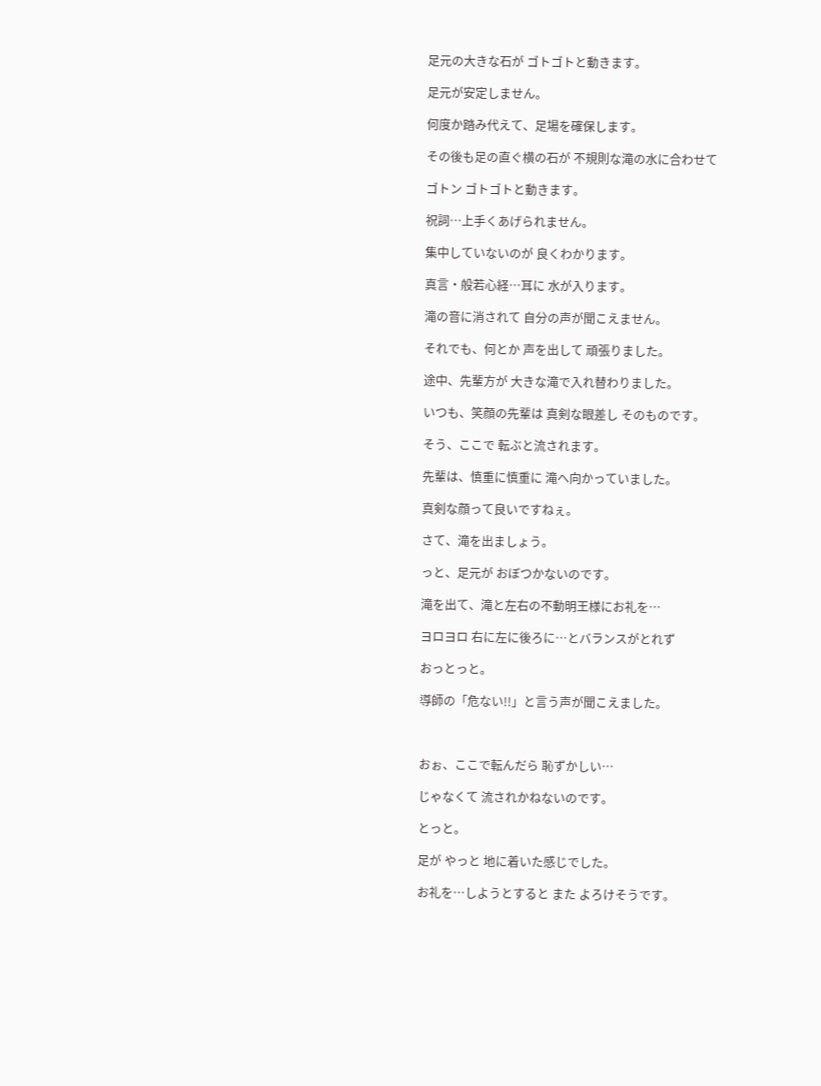足元の大きな石が ゴトゴトと動きます。

足元が安定しません。

何度か踏み代えて、足場を確保します。

その後も足の直ぐ横の石が 不規則な滝の水に合わせて

ゴトン ゴトゴトと動きます。

祝詞…上手くあげられません。

集中していないのが 良くわかります。

真言・般若心経…耳に 水が入ります。

滝の音に消されて 自分の声が聞こえません。

それでも、何とか 声を出して 頑張りました。

途中、先輩方が 大きな滝で入れ替わりました。

いつも、笑顔の先輩は 真剣な眼差し そのものです。

そう、ここで 転ぶと流されます。

先輩は、慎重に慎重に 滝へ向かっていました。

真剣な顔って良いですねぇ。

さて、滝を出ましょう。

っと、足元が おぼつかないのです。

滝を出て、滝と左右の不動明王様にお礼を…

ヨロヨロ 右に左に後ろに…とバランスがとれず

おっとっと。

導師の「危ない!!」と言う声が聞こえました。



おぉ、ここで転んだら 恥ずかしい…

じゃなくて 流されかねないのです。

とっと。

足が やっと 地に着いた感じでした。

お礼を…しようとすると また よろけそうです。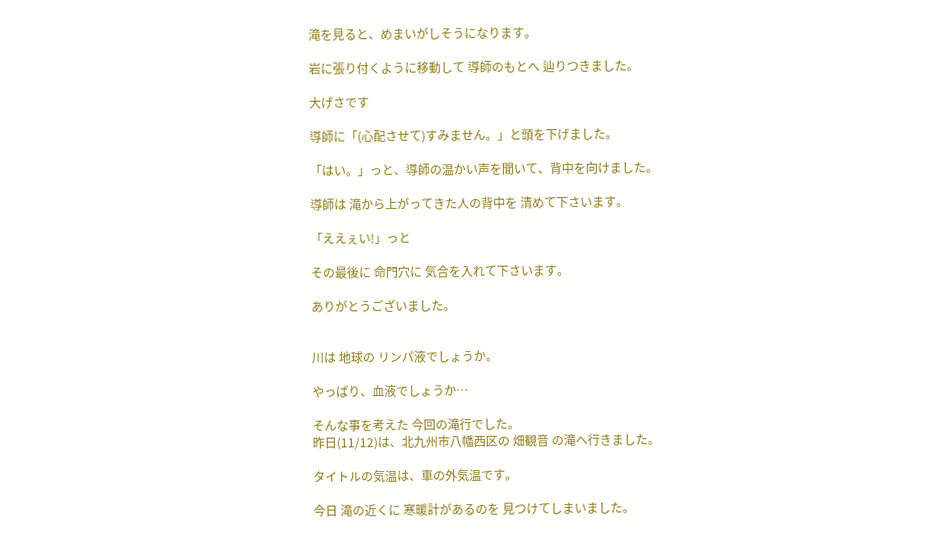滝を見ると、めまいがしそうになります。

岩に張り付くように移動して 導師のもとへ 辿りつきました。

大げさです

導師に「(心配させて)すみません。」と頭を下げました。

「はい。」っと、導師の温かい声を聞いて、背中を向けました。

導師は 滝から上がってきた人の背中を 清めて下さいます。

「ええぇい!」っと

その最後に 命門穴に 気合を入れて下さいます。

ありがとうございました。


川は 地球の リンパ液でしょうか。

やっぱり、血液でしょうか…

そんな事を考えた 今回の滝行でした。
昨日(11/12)は、北九州市八幡西区の 畑観音 の滝へ行きました。

タイトルの気温は、車の外気温です。

今日 滝の近くに 寒暖計があるのを 見つけてしまいました。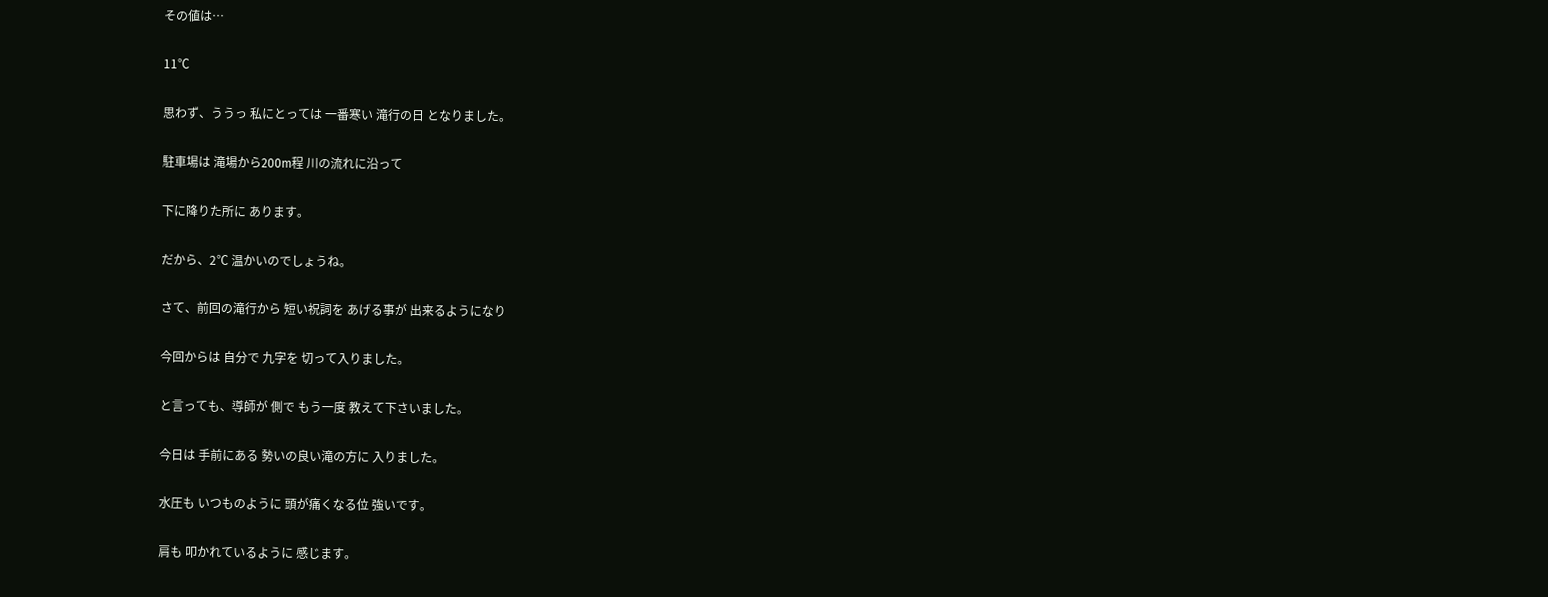その値は…

11℃

思わず、ううっ 私にとっては 一番寒い 滝行の日 となりました。

駐車場は 滝場から200m程 川の流れに沿って

下に降りた所に あります。

だから、2℃ 温かいのでしょうね。

さて、前回の滝行から 短い祝詞を あげる事が 出来るようになり

今回からは 自分で 九字を 切って入りました。

と言っても、導師が 側で もう一度 教えて下さいました。

今日は 手前にある 勢いの良い滝の方に 入りました。

水圧も いつものように 頭が痛くなる位 強いです。

肩も 叩かれているように 感じます。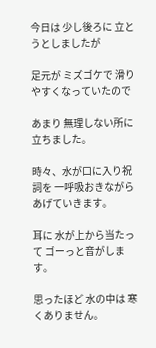今日は 少し後ろに 立とうとしましたが

足元が ミズゴケで 滑りやすくなっていたので

あまり 無理しない所に 立ちました。

時々、水が口に入り祝詞を 一呼吸おきながらあげていきます。

耳に 水が上から当たって ゴーっと音がします。

思ったほど 水の中は 寒くありません。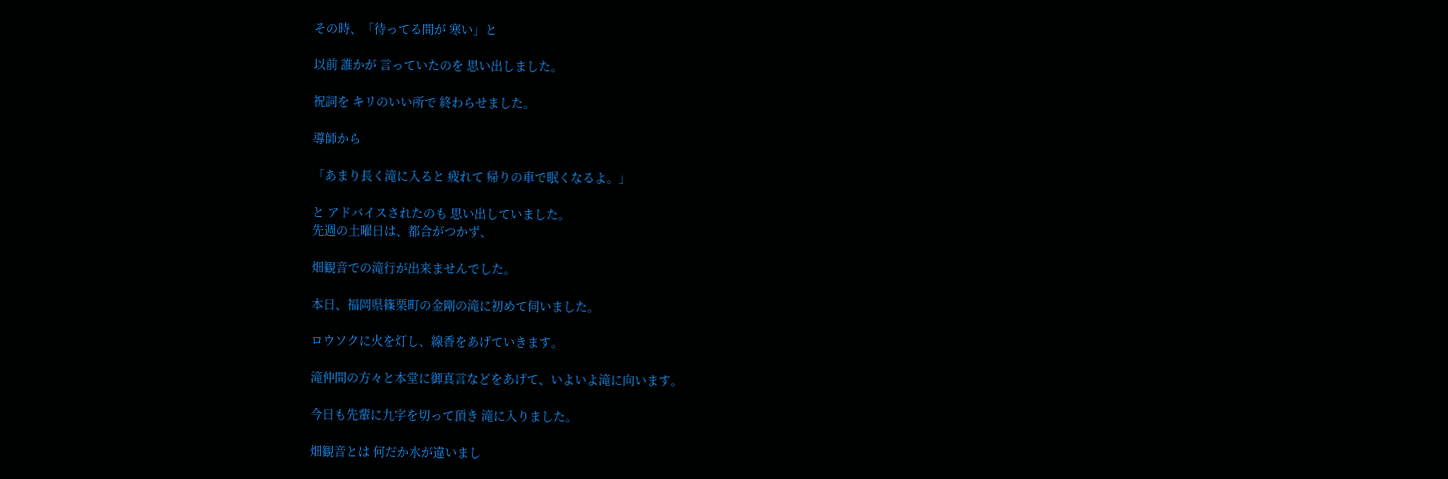その時、「待ってる間が 寒い」と

以前 誰かが 言っていたのを 思い出しました。

祝詞を キリのいい所で 終わらせました。

導師から

「あまり長く滝に入ると 疲れて 帰りの車で眠くなるよ。」

と アドバイスされたのも 思い出していました。
先週の土曜日は、都合がつかず、

畑観音での滝行が出来ませんでした。

本日、福岡県篠栗町の金剛の滝に初めて伺いました。

ロウソクに火を灯し、線香をあげていきます。

滝仲間の方々と本堂に御真言などをあげて、いよいよ滝に向います。

今日も先輩に九字を切って頂き 滝に入りました。

畑観音とは 何だか水が違いまし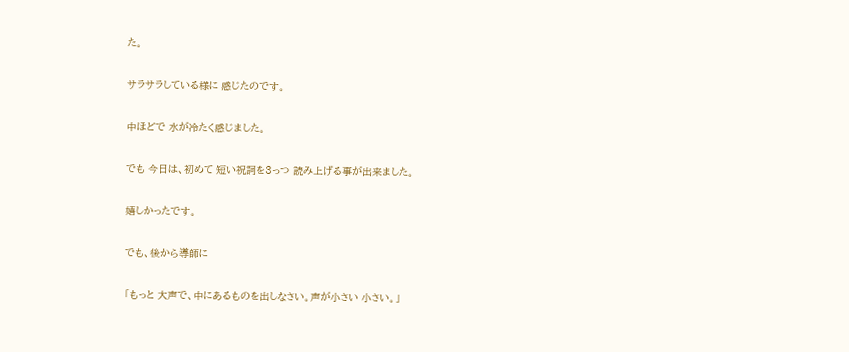た。

サラサラしている様に 感じたのです。

中ほどで 水が冷たく感じました。

でも 今日は、初めて 短い祝詞を3っつ 読み上げる事が出来ました。

嬉しかったです。

でも、後から導師に

「もっと 大声で、中にあるものを出しなさい。声が小さい 小さい。」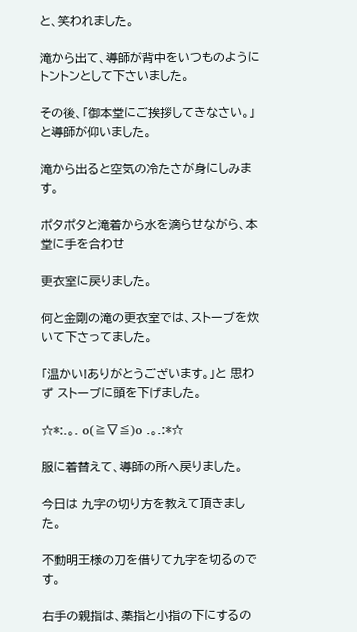と、笑われました。

滝から出て、導師が背中をいつものようにトントンとして下さいました。

その後、「御本堂にご挨拶してきなさい。」と導師が仰いました。

滝から出ると空気の冷たさが身にしみます。

ポタポタと滝着から水を滴らせながら、本堂に手を合わせ

更衣室に戻りました。

何と金剛の滝の更衣室では、ストーブを炊いて下さってました。

「温かい!ありがとうございます。」と 思わず ストーブに頭を下げました。

☆*:.。. o(≧▽≦)o .。.:*☆

服に着替えて、導師の所へ戻りました。

今日は 九字の切り方を教えて頂きました。

不動明王様の刀を借りて九字を切るのです。

右手の親指は、薬指と小指の下にするの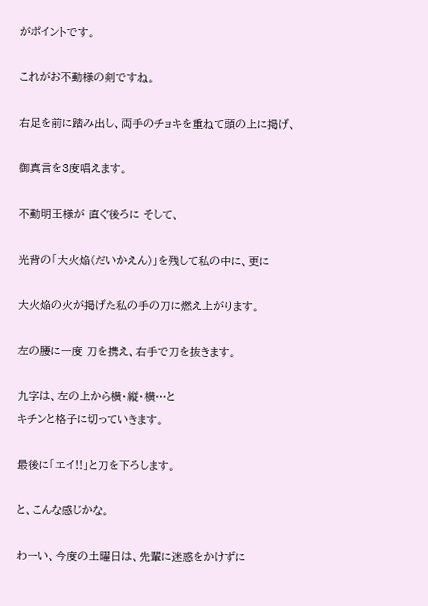がポイントです。

これがお不動様の剣ですね。

右足を前に踏み出し、両手のチョキを重ねて頭の上に掲げ、

御真言を3度唱えます。

不動明王様が 直ぐ後ろに そして、

光背の「大火焔(だいかえん)」を残して私の中に、更に

大火焔の火が掲げた私の手の刀に燃え上がります。

左の腰に一度 刀を携え、右手で刀を抜きます。

九字は、左の上から横・縦・横…と
キチンと格子に切っていきます。

最後に「エイ!!」と刀を下ろします。

と、こんな感じかな。

わーい、今度の土曜日は、先輩に迷惑をかけずに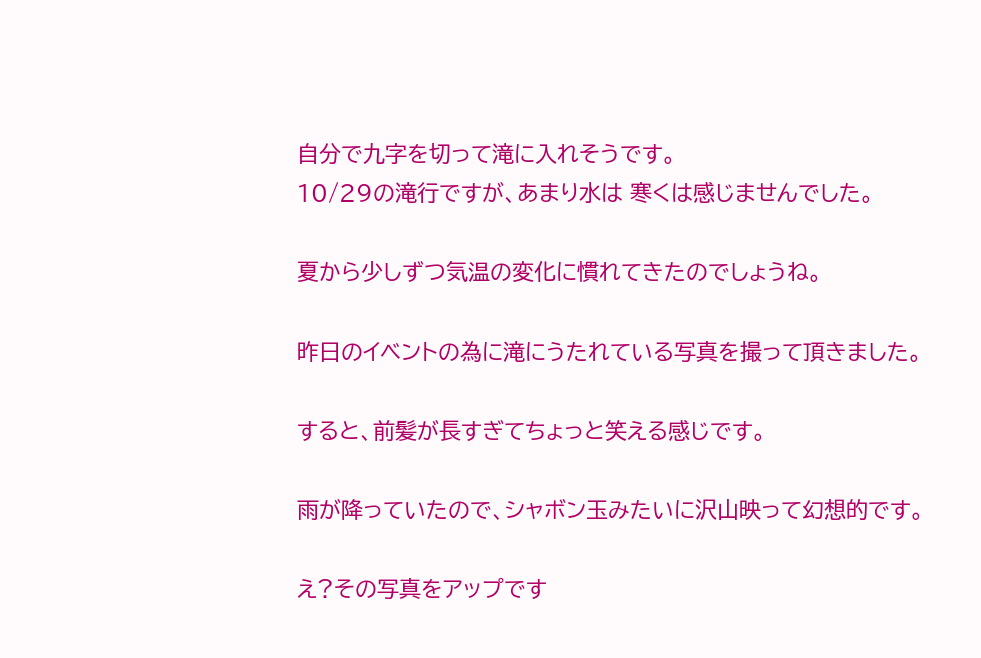自分で九字を切って滝に入れそうです。
10/29の滝行ですが、あまり水は 寒くは感じませんでした。

夏から少しずつ気温の変化に慣れてきたのでしょうね。

昨日のイベントの為に滝にうたれている写真を撮って頂きました。

すると、前髪が長すぎてちょっと笑える感じです。

雨が降っていたので、シャボン玉みたいに沢山映って幻想的です。

え?その写真をアップです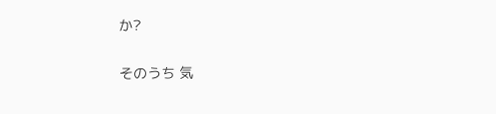か?

そのうち 気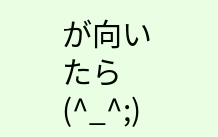が向いたら (^_^;)